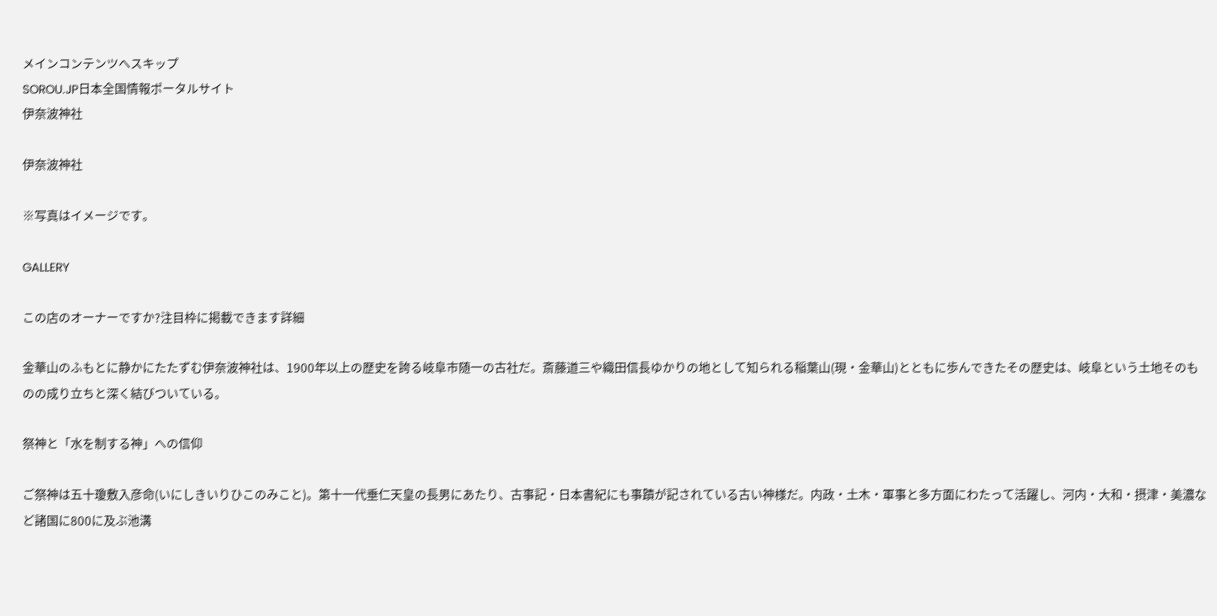メインコンテンツへスキップ
SOROU.JP日本全国情報ポータルサイト
伊奈波神社

伊奈波神社

※写真はイメージです。

GALLERY

この店のオーナーですか?注目枠に掲載できます詳細

金華山のふもとに静かにたたずむ伊奈波神社は、1900年以上の歴史を誇る岐阜市随一の古社だ。斎藤道三や織田信長ゆかりの地として知られる稲葉山(現・金華山)とともに歩んできたその歴史は、岐阜という土地そのものの成り立ちと深く結びついている。

祭神と「水を制する神」への信仰

ご祭神は五十瓊敷入彦命(いにしきいりひこのみこと)。第十一代垂仁天皇の長男にあたり、古事記・日本書紀にも事蹟が記されている古い神様だ。内政・土木・軍事と多方面にわたって活躍し、河内・大和・摂津・美濃など諸国に800に及ぶ池溝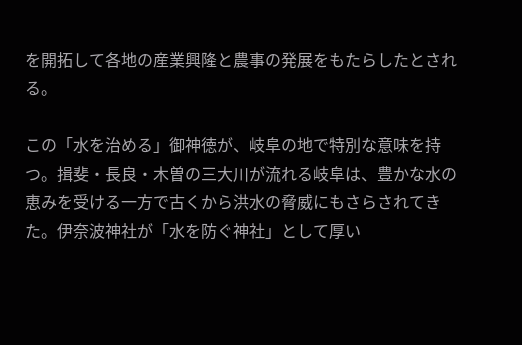を開拓して各地の産業興隆と農事の発展をもたらしたとされる。

この「水を治める」御神徳が、岐阜の地で特別な意味を持つ。揖斐・長良・木曽の三大川が流れる岐阜は、豊かな水の恵みを受ける一方で古くから洪水の脅威にもさらされてきた。伊奈波神社が「水を防ぐ神社」として厚い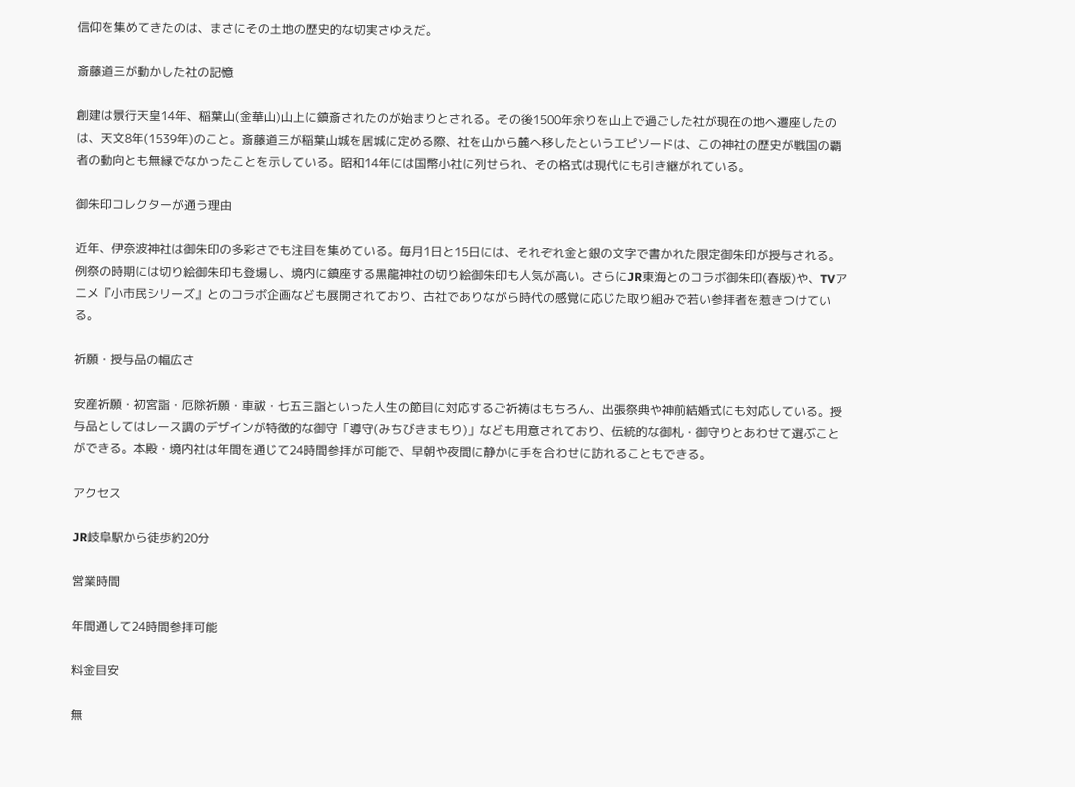信仰を集めてきたのは、まさにその土地の歴史的な切実さゆえだ。

斎藤道三が動かした社の記憶

創建は景行天皇14年、稲葉山(金華山)山上に鎮斎されたのが始まりとされる。その後1500年余りを山上で過ごした社が現在の地へ遷座したのは、天文8年(1539年)のこと。斎藤道三が稲葉山城を居城に定める際、社を山から麓へ移したというエピソードは、この神社の歴史が戦国の覇者の動向とも無縁でなかったことを示している。昭和14年には国幣小社に列せられ、その格式は現代にも引き継がれている。

御朱印コレクターが通う理由

近年、伊奈波神社は御朱印の多彩さでも注目を集めている。毎月1日と15日には、それぞれ金と銀の文字で書かれた限定御朱印が授与される。例祭の時期には切り絵御朱印も登場し、境内に鎮座する黒龍神社の切り絵御朱印も人気が高い。さらにJR東海とのコラボ御朱印(春版)や、TVアニメ『小市民シリーズ』とのコラボ企画なども展開されており、古社でありながら時代の感覚に応じた取り組みで若い参拝者を惹きつけている。

祈願・授与品の幅広さ

安産祈願・初宮詣・厄除祈願・車祓・七五三詣といった人生の節目に対応するご祈祷はもちろん、出張祭典や神前結婚式にも対応している。授与品としてはレース調のデザインが特徴的な御守「導守(みちびきまもり)」なども用意されており、伝統的な御札・御守りとあわせて選ぶことができる。本殿・境内社は年間を通じて24時間参拝が可能で、早朝や夜間に静かに手を合わせに訪れることもできる。

アクセス

JR岐阜駅から徒歩約20分

営業時間

年間通して24時間参拝可能

料金目安

無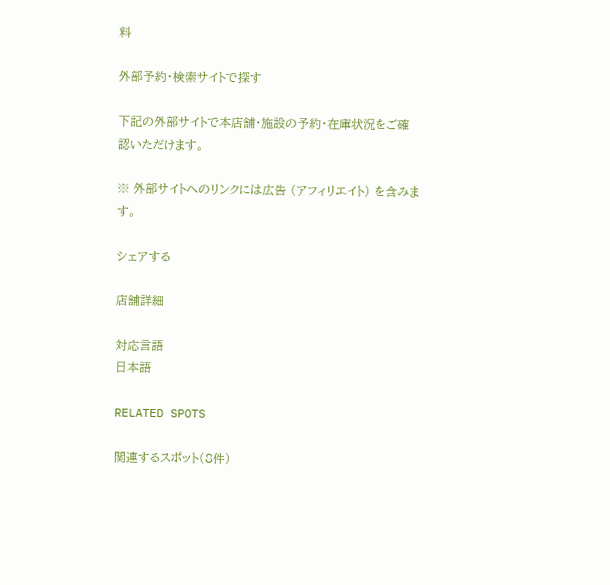料

外部予約・検索サイトで探す

下記の外部サイトで本店舗・施設の予約・在庫状況をご確認いただけます。

※ 外部サイトへのリンクには広告 (アフィリエイト) を含みます。

シェアする

店舗詳細

対応言語
日本語

RELATED SPOTS

関連するスポット(8件)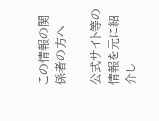この情報の関係者の方へ

公式サイト等の情報を元に紹介し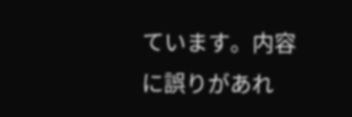ています。内容に誤りがあれ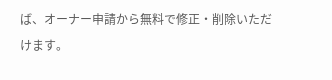ば、オーナー申請から無料で修正・削除いただけます。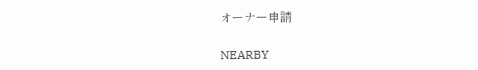オーナー申請

NEARBY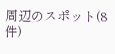周辺のスポット(8件)